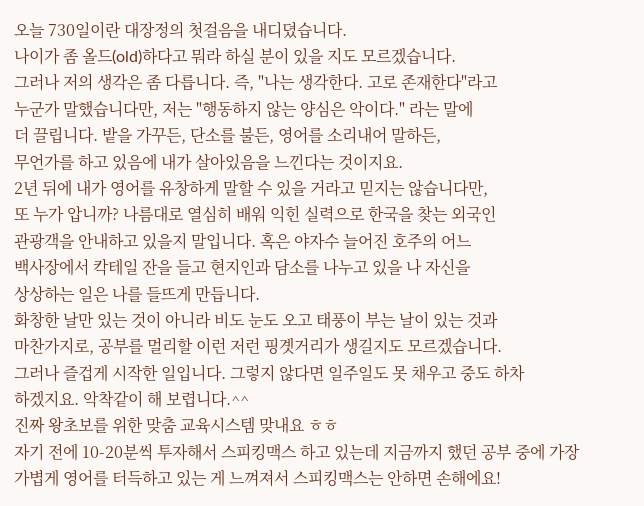오늘 730일이란 대장정의 첫걸음을 내디뎠습니다.
나이가 좀 올드(old)하다고 뭐라 하실 분이 있을 지도 모르겠습니다.
그러나 저의 생각은 좀 다릅니다. 즉, "나는 생각한다. 고로 존재한다"라고
누군가 말했습니다만, 저는 "행동하지 않는 양심은 악이다." 라는 말에
더 끌립니다. 밭을 가꾸든, 단소를 불든, 영어를 소리내어 말하든,
무언가를 하고 있음에 내가 살아있음을 느낀다는 것이지요.
2년 뒤에 내가 영어를 유창하게 말할 수 있을 거라고 믿지는 않습니다만,
또 누가 압니까? 나름대로 열심히 배워 익힌 실력으로 한국을 찾는 외국인
관광객을 안내하고 있을지 말입니다. 혹은 야자수 늘어진 호주의 어느
백사장에서 칵테일 잔을 들고 현지인과 담소를 나누고 있을 나 자신을
상상하는 일은 나를 들뜨게 만듭니다.
화창한 날만 있는 것이 아니라 비도 눈도 오고 태풍이 부는 날이 있는 것과
마찬가지로, 공부를 멀리할 이런 저런 핑곗거리가 생길지도 모르겠습니다.
그러나 즐겁게 시작한 일입니다. 그렇지 않다면 일주일도 못 채우고 중도 하차
하겠지요. 악착같이 해 보렵니다.^^
진짜 왕초보를 위한 맞춤 교육시스템 맞내요 ㅎㅎ
자기 전에 10-20분씩 투자해서 스피킹맥스 하고 있는데 지금까지 했던 공부 중에 가장 가볍게 영어를 터득하고 있는 게 느껴져서 스피킹맥스는 안하면 손해에요!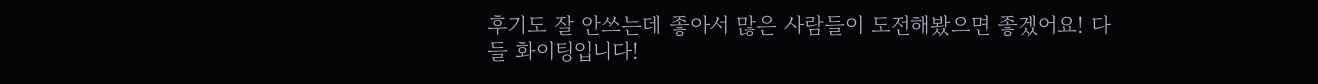후기도 잘 안쓰는데 좋아서 많은 사람들이 도전해봤으면 좋겠어요! 다들 화이팅입니다!